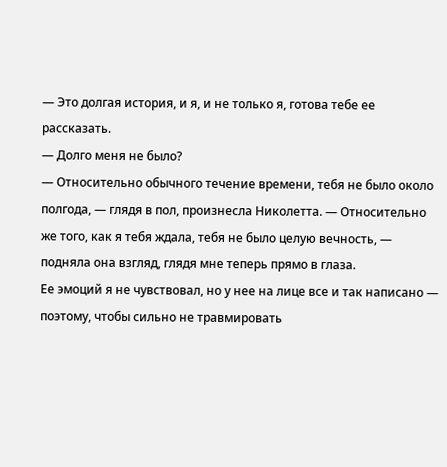— Это долгая история, и я, и не только я, готова тебе ее рассказать.
— Долго меня не было?
— Относительно обычного течение времени, тебя не было около полгода, — глядя в пол, произнесла Николетта. — Относительно же того, как я тебя ждала, тебя не было целую вечность, — подняла она взгляд, глядя мне теперь прямо в глаза.
Ее эмоций я не чувствовал, но у нее на лице все и так написано — поэтому, чтобы сильно не травмировать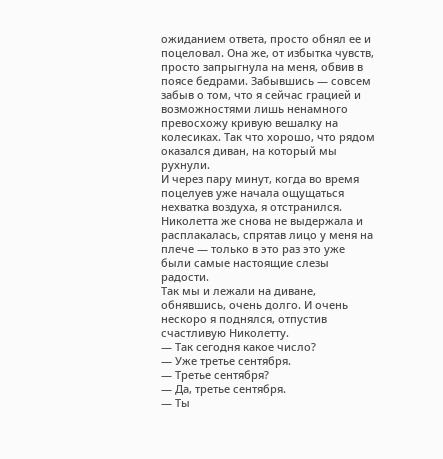ожиданием ответа, просто обнял ее и поцеловал. Она же, от избытка чувств, просто запрыгнула на меня, обвив в поясе бедрами. Забывшись — совсем забыв о том, что я сейчас грацией и возможностями лишь ненамного превосхожу кривую вешалку на колесиках. Так что хорошо, что рядом оказался диван, на который мы рухнули.
И через пару минут, когда во время поцелуев уже начала ощущаться нехватка воздуха, я отстранился. Николетта же снова не выдержала и расплакалась, спрятав лицо у меня на плече — только в это раз это уже были самые настоящие слезы радости.
Так мы и лежали на диване, обнявшись, очень долго. И очень нескоро я поднялся, отпустив счастливую Николетту.
— Так сегодня какое число?
— Уже третье сентября.
— Третье сентября?
— Да, третье сентября.
— Ты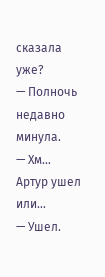сказала уже?
— Полночь недавно минула.
— Хм… Артур ушел или…
— Ушел.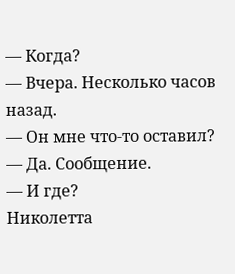— Когда?
— Вчера. Несколько часов назад.
— Он мне что-то оставил?
— Да. Сообщение.
— И где?
Николетта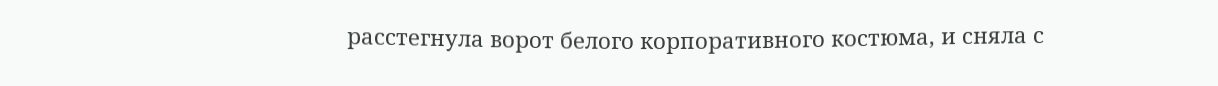расстегнула ворот белого корпоративного костюма, и сняла с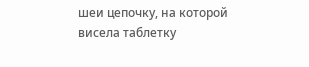шеи цепочку, на которой висела таблетку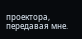проектора, передавая мне.